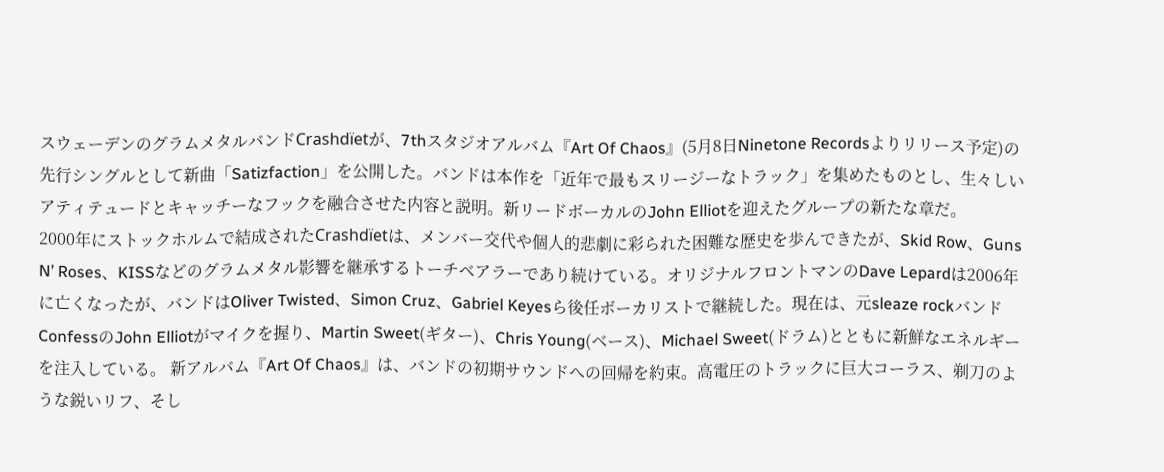スウェーデンのグラムメタルバンドCrashdïetが、7thスタジオアルバム『Art Of Chaos』(5月8日Ninetone Recordsよりリリース予定)の先行シングルとして新曲「Satizfaction」を公開した。バンドは本作を「近年で最もスリージーなトラック」を集めたものとし、生々しいアティテュードとキャッチーなフックを融合させた内容と説明。新リードボーカルのJohn Elliotを迎えたグループの新たな章だ。
2000年にストックホルムで結成されたCrashdïetは、メンバー交代や個人的悲劇に彩られた困難な歴史を歩んできたが、Skid Row、Guns N’ Roses、KISSなどのグラムメタル影響を継承するトーチベアラーであり続けている。オリジナルフロントマンのDave Lepardは2006年に亡くなったが、バンドはOliver Twisted、Simon Cruz、Gabriel Keyesら後任ボーカリストで継続した。現在は、元sleaze rockバンドConfessのJohn Elliotがマイクを握り、Martin Sweet(ギター)、Chris Young(ベース)、Michael Sweet(ドラム)とともに新鮮なエネルギーを注入している。 新アルバム『Art Of Chaos』は、バンドの初期サウンドへの回帰を約束。高電圧のトラックに巨大コーラス、剃刀のような鋭いリフ、そし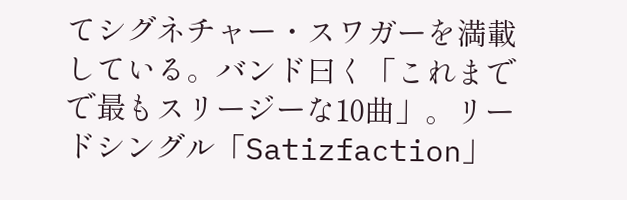てシグネチャー・スワガーを満載している。バンド曰く「これまでで最もスリージーな10曲」。リードシングル「Satizfaction」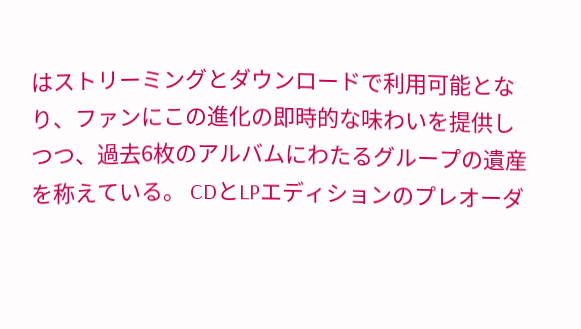はストリーミングとダウンロードで利用可能となり、ファンにこの進化の即時的な味わいを提供しつつ、過去6枚のアルバムにわたるグループの遺産を称えている。 CDとLPエディションのプレオーダ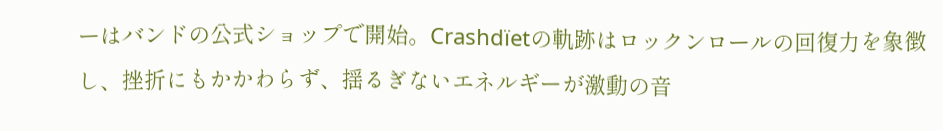ーはバンドの公式ショップで開始。Crashdïetの軌跡はロックンロールの回復力を象徴し、挫折にもかかわらず、揺るぎないエネルギーが激動の音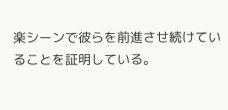楽シーンで彼らを前進させ続けていることを証明している。